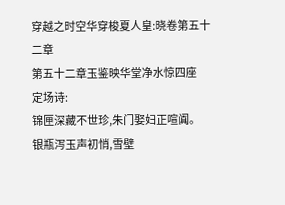穿越之时空华穿梭夏人皇:晓卷第五十二章
第五十二章玉鉴映华堂净水惊四座
定场诗:
锦匣深藏不世珍,朱门娶妇正喧阗。
银瓶泻玉声初悄,雪壁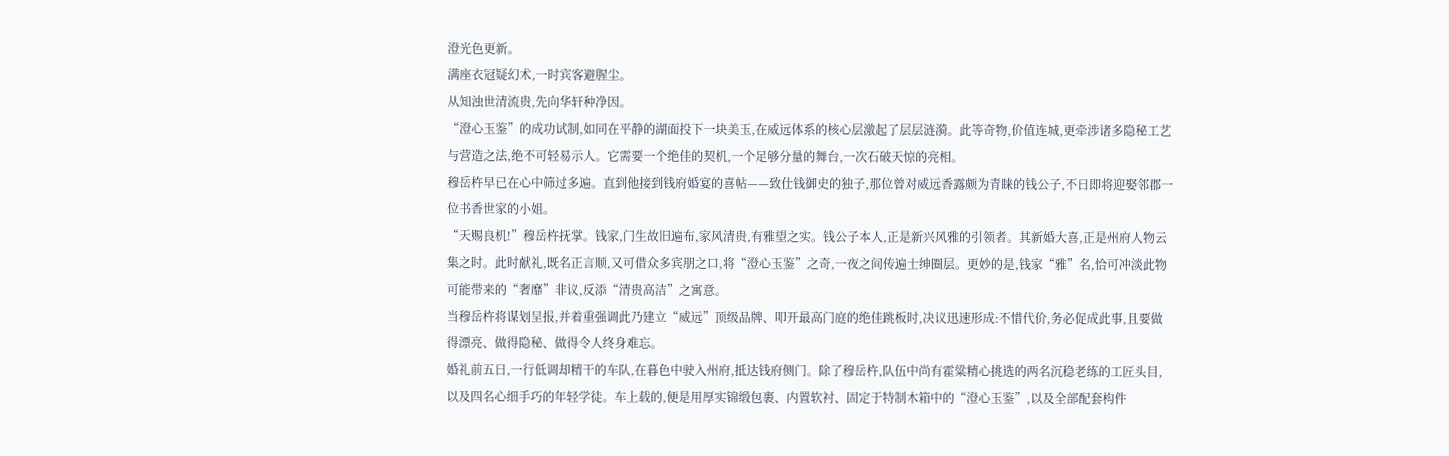澄光色更新。
满座衣冠疑幻术,一时宾客避腥尘。
从知浊世清流贵,先向华轩种净因。
“澄心玉鉴”的成功试制,如同在平静的湖面投下一块美玉,在威远体系的核心层激起了层层涟漪。此等奇物,价值连城,更牵涉诸多隐秘工艺与营造之法,绝不可轻易示人。它需要一个绝佳的契机,一个足够分量的舞台,一次石破天惊的亮相。
穆岳杵早已在心中筛过多遍。直到他接到钱府婚宴的喜帖——致仕钱御史的独子,那位曾对威远香露颇为青睐的钱公子,不日即将迎娶邻郡一位书香世家的小姐。
“天赐良机!”穆岳杵抚掌。钱家,门生故旧遍布,家风清贵,有雅望之实。钱公子本人,正是新兴风雅的引领者。其新婚大喜,正是州府人物云集之时。此时献礼,既名正言顺,又可借众多宾朋之口,将“澄心玉鉴”之奇,一夜之间传遍士绅圈层。更妙的是,钱家“雅”名,恰可冲淡此物可能带来的“奢靡”非议,反添“清贵高洁”之寓意。
当穆岳杵将谋划呈报,并着重强调此乃建立“威远”顶级品牌、叩开最高门庭的绝佳跳板时,决议迅速形成:不惜代价,务必促成此事,且要做得漂亮、做得隐秘、做得令人终身难忘。
婚礼前五日,一行低调却精干的车队,在暮色中驶入州府,抵达钱府侧门。除了穆岳杵,队伍中尚有霍粱精心挑选的两名沉稳老练的工匠头目,以及四名心细手巧的年轻学徒。车上载的,便是用厚实锦缎包裹、内置软衬、固定于特制木箱中的“澄心玉鉴”,以及全部配套构件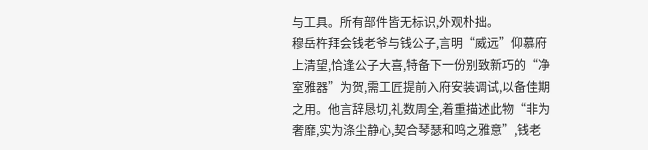与工具。所有部件皆无标识,外观朴拙。
穆岳杵拜会钱老爷与钱公子,言明“威远”仰慕府上清望,恰逢公子大喜,特备下一份别致新巧的“净室雅器”为贺,需工匠提前入府安装调试,以备佳期之用。他言辞恳切,礼数周全,着重描述此物“非为奢靡,实为涤尘静心,契合琴瑟和鸣之雅意”,钱老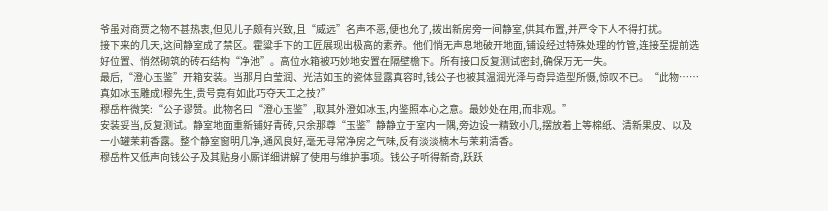爷虽对商贾之物不甚热衷,但见儿子颇有兴致,且“威远”名声不恶,便也允了,拨出新房旁一间静室,供其布置,并严令下人不得打扰。
接下来的几天,这间静室成了禁区。霍粱手下的工匠展现出极高的素养。他们悄无声息地破开地面,铺设经过特殊处理的竹管,连接至提前选好位置、悄然砌筑的砖石结构“净池”。高位水箱被巧妙地安置在隔壁檐下。所有接口反复测试密封,确保万无一失。
最后,“澄心玉鉴”开箱安装。当那月白莹润、光洁如玉的瓷体显露真容时,钱公子也被其温润光泽与奇异造型所慑,惊叹不已。“此物……真如冰玉雕成!穆先生,贵号竟有如此巧夺天工之技?”
穆岳杵微笑:“公子谬赞。此物名曰“澄心玉鉴”,取其外澄如冰玉,内鉴照本心之意。最妙处在用,而非观。”
安装妥当,反复测试。静室地面重新铺好青砖,只余那尊“玉鉴”静静立于室内一隅,旁边设一精致小几,摆放着上等棉纸、清新果皮、以及一小罐茉莉香露。整个静室窗明几净,通风良好,毫无寻常净房之气味,反有淡淡楠木与茉莉清香。
穆岳杵又低声向钱公子及其贴身小厮详细讲解了使用与维护事项。钱公子听得新奇,跃跃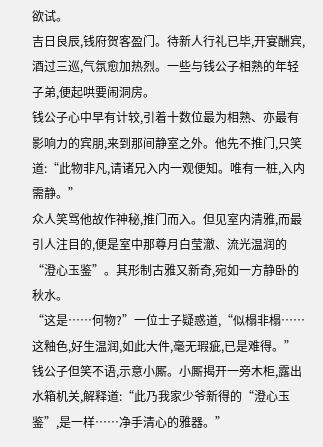欲试。
吉日良辰,钱府贺客盈门。待新人行礼已毕,开宴酬宾,酒过三巡,气氛愈加热烈。一些与钱公子相熟的年轻子弟,便起哄要闹洞房。
钱公子心中早有计较,引着十数位最为相熟、亦最有影响力的宾朋,来到那间静室之外。他先不推门,只笑道:“此物非凡,请诸兄入内一观便知。唯有一桩,入内需静。”
众人笑骂他故作神秘,推门而入。但见室内清雅,而最引人注目的,便是室中那尊月白莹澈、流光温润的“澄心玉鉴”。其形制古雅又新奇,宛如一方静卧的秋水。
“这是……何物?”一位士子疑惑道,“似榻非榻……这釉色,好生温润,如此大件,毫无瑕疵,已是难得。”
钱公子但笑不语,示意小厮。小厮揭开一旁木柜,露出水箱机关,解释道:“此乃我家少爷新得的“澄心玉鉴”,是一样……净手清心的雅器。”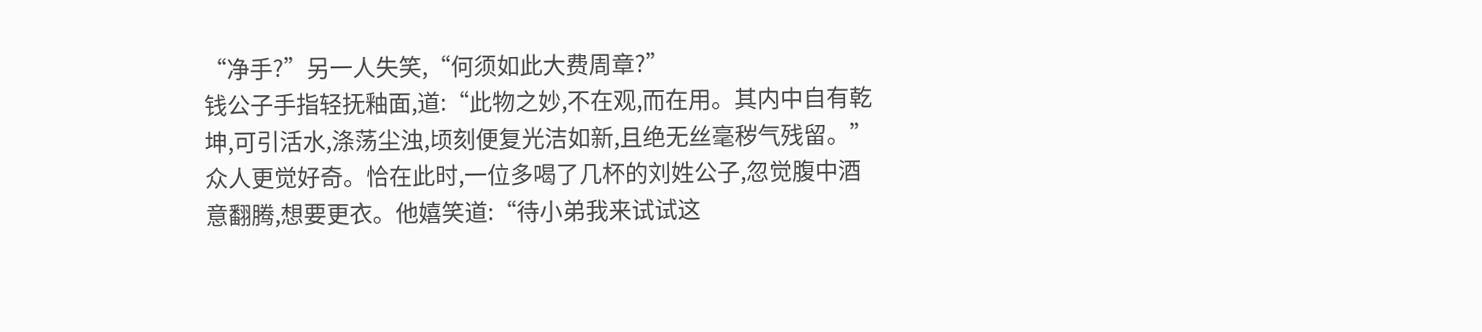“净手?”另一人失笑,“何须如此大费周章?”
钱公子手指轻抚釉面,道:“此物之妙,不在观,而在用。其内中自有乾坤,可引活水,涤荡尘浊,顷刻便复光洁如新,且绝无丝毫秽气残留。”
众人更觉好奇。恰在此时,一位多喝了几杯的刘姓公子,忽觉腹中酒意翻腾,想要更衣。他嬉笑道:“待小弟我来试试这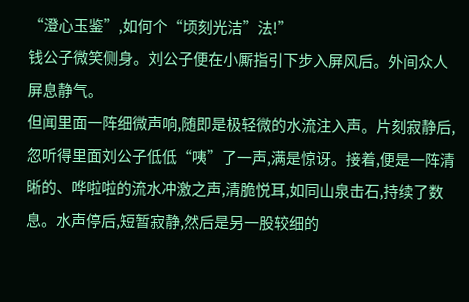“澄心玉鉴”,如何个“顷刻光洁”法!”
钱公子微笑侧身。刘公子便在小厮指引下步入屏风后。外间众人屏息静气。
但闻里面一阵细微声响,随即是极轻微的水流注入声。片刻寂静后,忽听得里面刘公子低低“咦”了一声,满是惊讶。接着,便是一阵清晰的、哗啦啦的流水冲激之声,清脆悦耳,如同山泉击石,持续了数息。水声停后,短暂寂静,然后是另一股较细的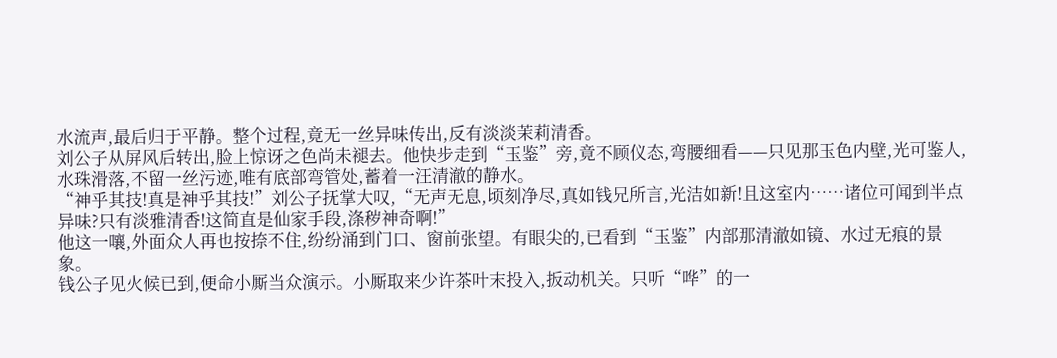水流声,最后归于平静。整个过程,竟无一丝异味传出,反有淡淡茉莉清香。
刘公子从屏风后转出,脸上惊讶之色尚未褪去。他快步走到“玉鉴”旁,竟不顾仪态,弯腰细看——只见那玉色内壁,光可鉴人,水珠滑落,不留一丝污迹,唯有底部弯管处,蓄着一汪清澈的静水。
“神乎其技!真是神乎其技!”刘公子抚掌大叹,“无声无息,顷刻净尽,真如钱兄所言,光洁如新!且这室内……诸位可闻到半点异味?只有淡雅清香!这简直是仙家手段,涤秽神奇啊!”
他这一嚷,外面众人再也按捺不住,纷纷涌到门口、窗前张望。有眼尖的,已看到“玉鉴”内部那清澈如镜、水过无痕的景象。
钱公子见火候已到,便命小厮当众演示。小厮取来少许茶叶末投入,扳动机关。只听“哗”的一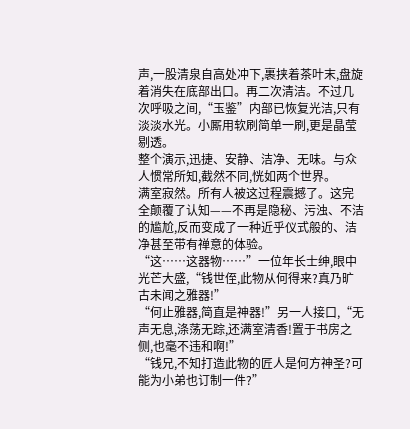声,一股清泉自高处冲下,裹挟着茶叶末,盘旋着消失在底部出口。再二次清洁。不过几次呼吸之间,“玉鉴”内部已恢复光洁,只有淡淡水光。小厮用软刷简单一刷,更是晶莹剔透。
整个演示,迅捷、安静、洁净、无味。与众人惯常所知,截然不同,恍如两个世界。
满室寂然。所有人被这过程震撼了。这完全颠覆了认知——不再是隐秘、污浊、不洁的尴尬,反而变成了一种近乎仪式般的、洁净甚至带有禅意的体验。
“这……这器物……”一位年长士绅,眼中光芒大盛,“钱世侄,此物从何得来?真乃旷古未闻之雅器!”
“何止雅器,简直是神器!”另一人接口,“无声无息,涤荡无踪,还满室清香!置于书房之侧,也毫不违和啊!”
“钱兄,不知打造此物的匠人是何方神圣?可能为小弟也订制一件?”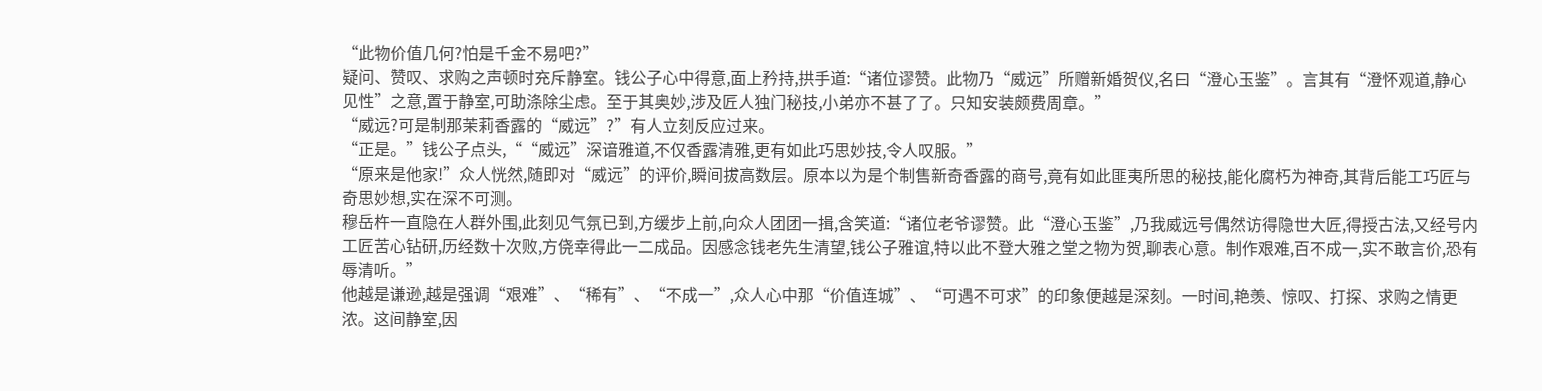“此物价值几何?怕是千金不易吧?”
疑问、赞叹、求购之声顿时充斥静室。钱公子心中得意,面上矜持,拱手道:“诸位谬赞。此物乃“威远”所赠新婚贺仪,名曰“澄心玉鉴”。言其有“澄怀观道,静心见性”之意,置于静室,可助涤除尘虑。至于其奥妙,涉及匠人独门秘技,小弟亦不甚了了。只知安装颇费周章。”
“威远?可是制那茉莉香露的“威远”?”有人立刻反应过来。
“正是。”钱公子点头,““威远”深谙雅道,不仅香露清雅,更有如此巧思妙技,令人叹服。”
“原来是他家!”众人恍然,随即对“威远”的评价,瞬间拔高数层。原本以为是个制售新奇香露的商号,竟有如此匪夷所思的秘技,能化腐朽为神奇,其背后能工巧匠与奇思妙想,实在深不可测。
穆岳杵一直隐在人群外围,此刻见气氛已到,方缓步上前,向众人团团一揖,含笑道:“诸位老爷谬赞。此“澄心玉鉴”,乃我威远号偶然访得隐世大匠,得授古法,又经号内工匠苦心钻研,历经数十次败,方侥幸得此一二成品。因感念钱老先生清望,钱公子雅谊,特以此不登大雅之堂之物为贺,聊表心意。制作艰难,百不成一,实不敢言价,恐有辱清听。”
他越是谦逊,越是强调“艰难”、“稀有”、“不成一”,众人心中那“价值连城”、“可遇不可求”的印象便越是深刻。一时间,艳羡、惊叹、打探、求购之情更浓。这间静室,因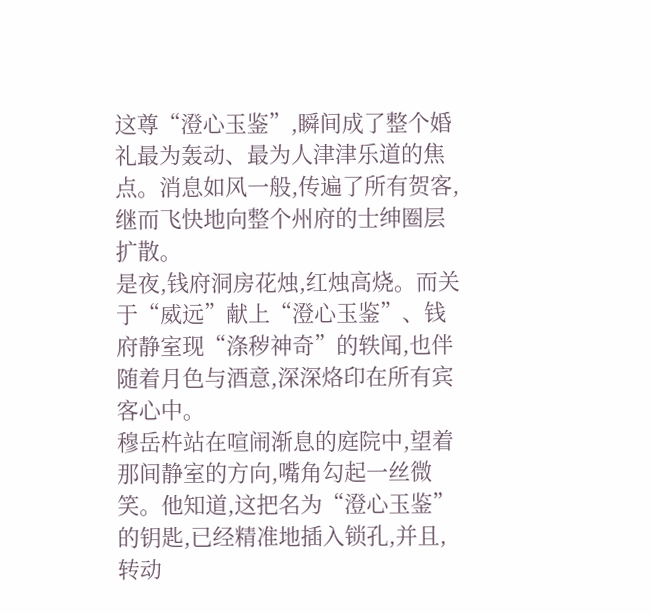这尊“澄心玉鉴”,瞬间成了整个婚礼最为轰动、最为人津津乐道的焦点。消息如风一般,传遍了所有贺客,继而飞快地向整个州府的士绅圈层扩散。
是夜,钱府洞房花烛,红烛高烧。而关于“威远”献上“澄心玉鉴”、钱府静室现“涤秽神奇”的轶闻,也伴随着月色与酒意,深深烙印在所有宾客心中。
穆岳杵站在喧闹渐息的庭院中,望着那间静室的方向,嘴角勾起一丝微笑。他知道,这把名为“澄心玉鉴”的钥匙,已经精准地插入锁孔,并且,转动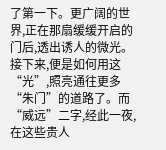了第一下。更广阔的世界,正在那扇缓缓开启的门后,透出诱人的微光。接下来,便是如何用这“光”,照亮通往更多“朱门”的道路了。而“威远”二字,经此一夜,在这些贵人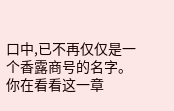口中,已不再仅仅是一个香露商号的名字。你在看看这一章